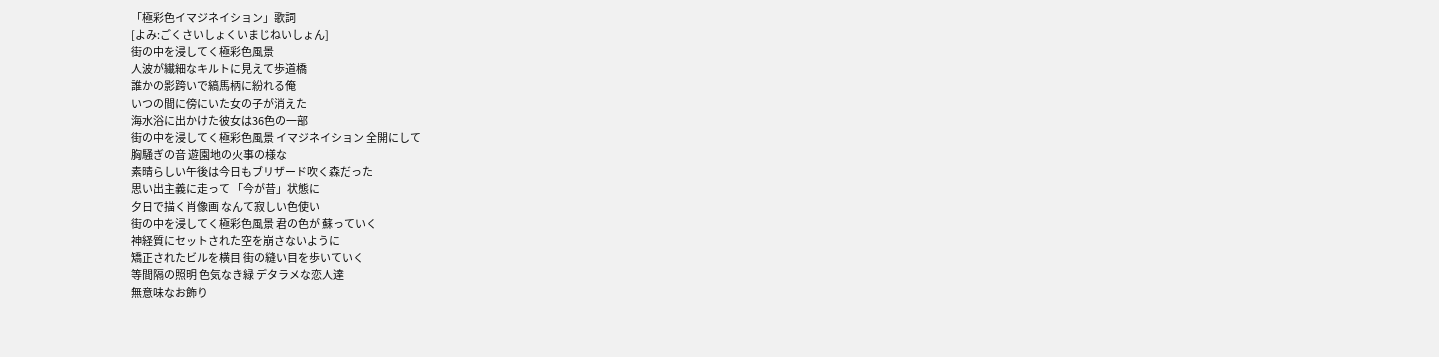「極彩色イマジネイション」歌詞
[よみ:ごくさいしょくいまじねいしょん]
街の中を浸してく極彩色風景
人波が繊細なキルトに見えて歩道橋
誰かの影跨いで縞馬柄に紛れる俺
いつの間に傍にいた女の子が消えた
海水浴に出かけた彼女は36色の一部
街の中を浸してく極彩色風景 イマジネイション 全開にして
胸騒ぎの音 遊園地の火事の様な
素晴らしい午後は今日もブリザード吹く森だった
思い出主義に走って 「今が昔」状態に
夕日で描く肖像画 なんて寂しい色使い
街の中を浸してく極彩色風景 君の色が 蘇っていく
神経質にセットされた空を崩さないように
矯正されたビルを横目 街の縫い目を歩いていく
等間隔の照明 色気なき緑 デタラメな恋人達
無意味なお飾り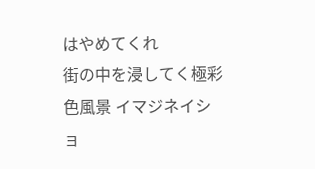はやめてくれ
街の中を浸してく極彩色風景 イマジネイショ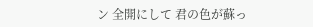ン 全開にして 君の色が蘇っ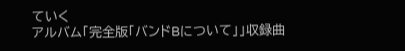ていく
アルバム「完全版「バンドBについて」」収録曲